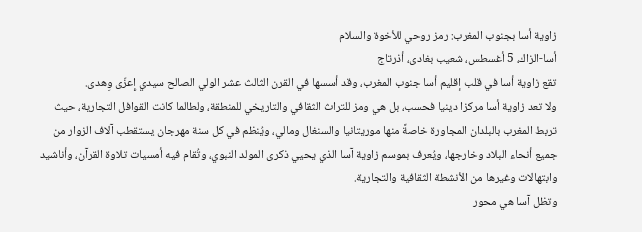زاوية أسا بجنوب المغرب: رمز روحي للأخوة والسلام
أسا-الزاك، 5 أغسطس، شعيب بغادى، أذرتاج
تقع زاوية أسا في قلب إقليم أسا جنوب المغرب، وقد أسسها في القرن الثالث عشر الولي الصالح سيدي إِعزّى وِهدى.
ولا تعد زاوية أسا مركزا دينيا فحسب، بل هي ومز للتراث الثقافي والتاريخي للمنطقة، ولطالما كانت القوافل التجارية، حيث تربط المغرب بالبلدان المجاورة خاصةً منها موريتانيا والسنغال ومالي، ويُنظم في كل سنة مهرجان يستقطب آلاف الزوار من جميع أنحاء البلاد وخارجها، ويُعرف بموسم زاوية آسا الذي يحيي ذكرى المولد النبوي، وتُقام فيه أمسيات تلاوة القرآن، وأناشيد وابتهالات وغيرها من الأنشطة الثقافية والتجارية.
وتظل آسا هي محور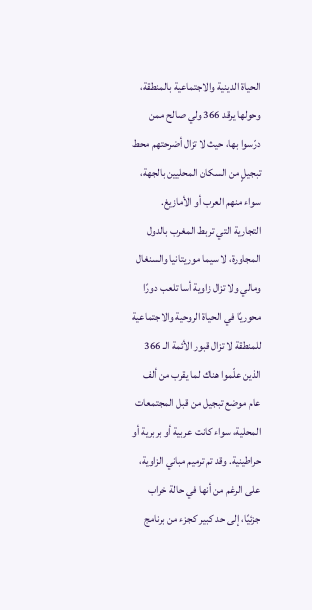الحياة الدينية والاجتماعية بالمنطقة، وحولها يرقد 366 ولي صالح ممن درّسوا بها، حيث لا تزال أضرحتهم محط تبجيلٍ من السكان المحليين بالجهة، سواء منهم العرب أو الأمازيغ.
التجارية التي تربط المغرب بالدول المجاورة، لا سيما موريتانيا والسنغال ومالي ولا تزال زاوية أسا تلعب دورًا محوريًا في الحياة الروحية والاجتماعية للمنطقة لا تزال قبور الأئمة الـ 366 الذين علّموا هناك لما يقرب من ألف عام موضع تبجيل من قبل المجتمعات المحلية، سواء كانت عربية أو بربرية أو حراطينية. وقد تم ترميم مباني الزاوية، على الرغم من أنها في حالة خراب جزئيًا، إلى حد كبير كجزء من برنامج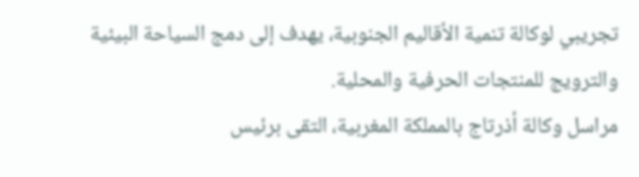تجريبي لوكالة تنمية الأقاليم الجنوبية، يهدف إلى دمج السياحة البيئية والترويج للمنتجات الحرفية والمحلية.
مراسل وكالة أذرتاج بالمملكة المغربية، التقى برئيس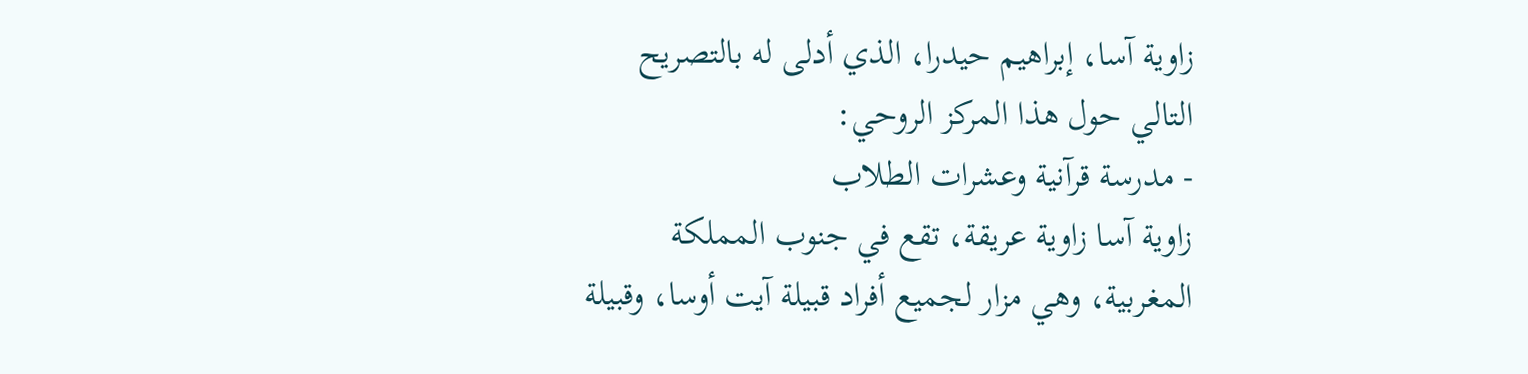زاوية آسا، إبراهيم حيدرا، الذي أدلى له بالتصريح التالي حول هذا المركز الروحي:
- مدرسة قرآنية وعشرات الطلاب
زاوية آسا زاوية عريقة، تقع في جنوب المملكة المغربية، وهي مزار لجميع أفراد قبيلة آيت أوسا، وقبيلة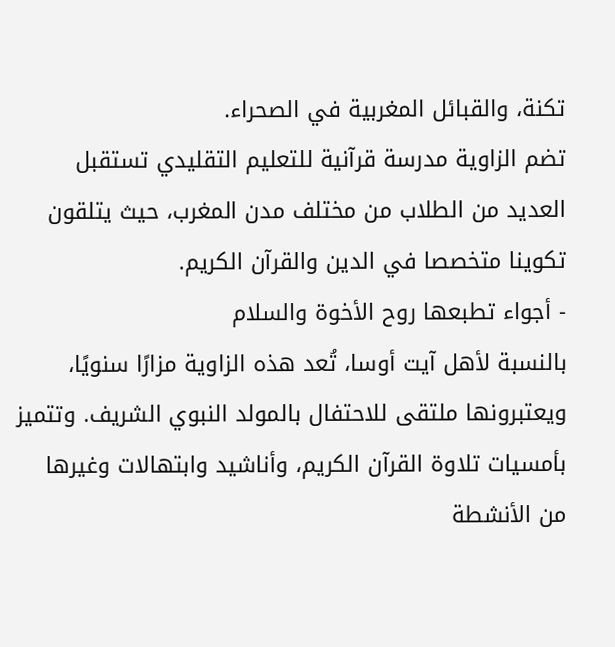تكنة، والقبائل المغربية في الصحراء.
تضم الزاوية مدرسة قرآنية للتعليم التقليدي تستقبل العديد من الطلاب من مختلف مدن المغرب، حيث يتلقون تكوينا متخصصا في الدين والقرآن الكريم.
- أجواء تطبعها روح الأخوة والسلام
بالنسبة لأهل آيت أوسا، تُعد هذه الزاوية مزارًا سنويًا، ويعتبرونها ملتقى للاحتفال بالمولد النبوي الشريف. وتتميز بأمسيات تلاوة القرآن الكريم، وأناشيد وابتهالات وغيرها من الأنشطة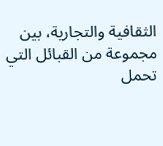الثقافية والتجارية، بين مجموعة من القبائل التي تحمل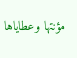مؤنتها وعطاياها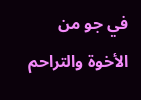في جو من الأخوة والتراحم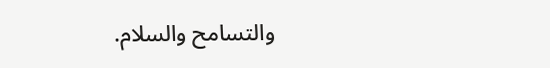والتسامح والسلام.